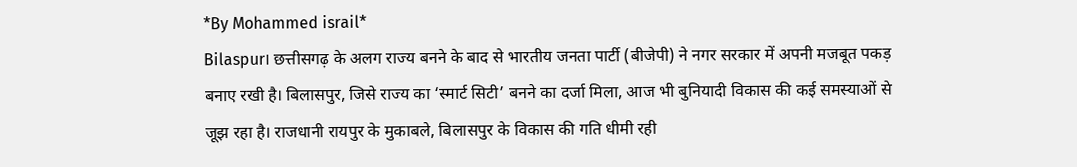*By Mohammed israil*
Bilaspur। छत्तीसगढ़ के अलग राज्य बनने के बाद से भारतीय जनता पार्टी (बीजेपी) ने नगर सरकार में अपनी मजबूत पकड़ बनाए रखी है। बिलासपुर, जिसे राज्य का ‘स्मार्ट सिटी’ बनने का दर्जा मिला, आज भी बुनियादी विकास की कई समस्याओं से जूझ रहा है। राजधानी रायपुर के मुकाबले, बिलासपुर के विकास की गति धीमी रही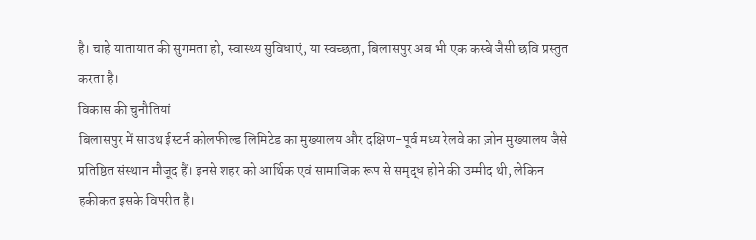है। चाहे यातायात की सुगमता हो, स्वास्थ्य सुविधाएं, या स्वच्छता, बिलासपुर अब भी एक कस्बे जैसी छवि प्रस्तुत करता है।
विकास की चुनौतियां
बिलासपुर में साउथ ईस्टर्न कोलफील्ड लिमिटेड का मुख्यालय और दक्षिण-पूर्व मध्य रेलवे का ज़ोन मुख्यालय जैसे प्रतिष्ठित संस्थान मौजूद हैं। इनसे शहर को आर्थिक एवं सामाजिक रूप से समृद्ध होने की उम्मीद थी, लेकिन हकीकत इसके विपरीत है।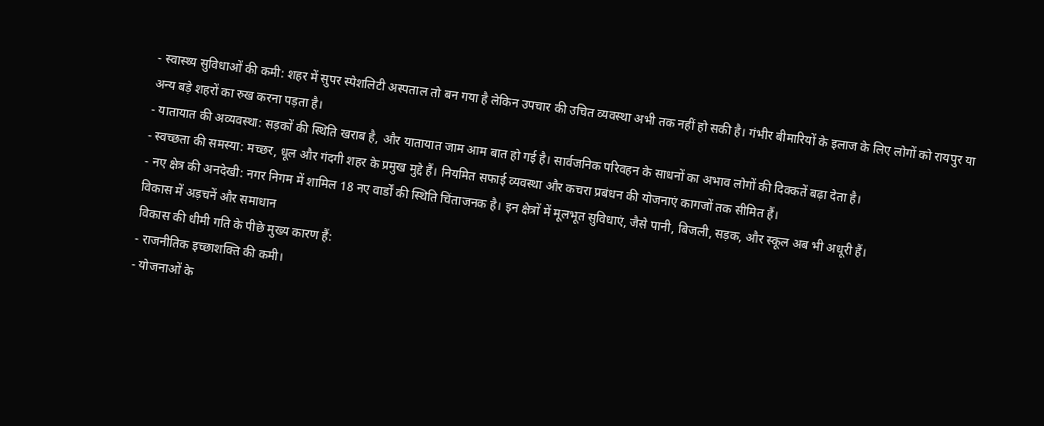- स्वास्थ्य सुविधाओं की कमी: शहर में सुपर स्पेशलिटी अस्पताल तो बन गया है लेकिन उपचार की उचित व्यवस्था अभी तक नहीं हो सकी है। गंभीर बीमारियों के इलाज के लिए लोगों को रायपुर या अन्य बड़े शहरों का रुख करना पड़ता है।
- यातायात की अव्यवस्था: सड़कों की स्थिति खराब है, और यातायात जाम आम बात हो गई है। सार्वजनिक परिवहन के साधनों का अभाव लोगों की दिक्कतें बढ़ा देता है।
- स्वच्छता की समस्या: मच्छर, धूल और गंदगी शहर के प्रमुख मुद्दे हैं। नियमित सफाई व्यवस्था और कचरा प्रबंधन की योजनाएं कागजों तक सीमित हैं।
- नए क्षेत्र की अनदेखी: नगर निगम में शामिल 18 नए वार्डों की स्थिति चिंताजनक है। इन क्षेत्रों में मूलभूत सुविधाएं, जैसे पानी, बिजली, सड़क, और स्कूल अब भी अधूरी हैं।
विकास में अड़चनें और समाधान
विकास की धीमी गति के पीछे मुख्य कारण हैं:
- राजनीतिक इच्छाशक्ति की कमी।
- योजनाओं के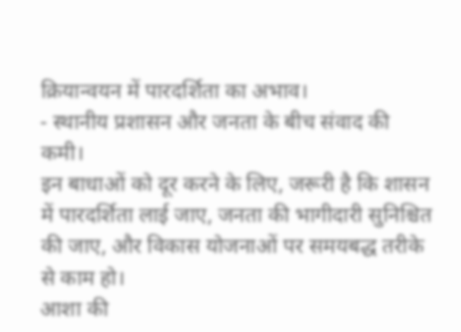क्रियान्वयन में पारदर्शिता का अभाव।
- स्थानीय प्रशासन और जनता के बीच संवाद की कमी।
इन बाधाओं को दूर करने के लिए, जरूरी है कि शासन में पारदर्शिता लाई जाए, जनता की भागीदारी सुनिश्चित की जाए, और विकास योजनाओं पर समयबद्ध तरीके से काम हो।
आशा की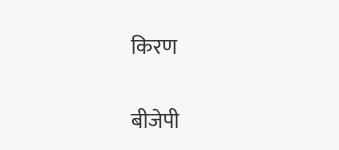किरण

बीजेपी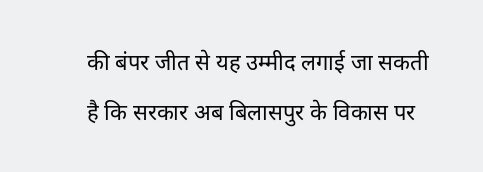की बंपर जीत से यह उम्मीद लगाई जा सकती है कि सरकार अब बिलासपुर के विकास पर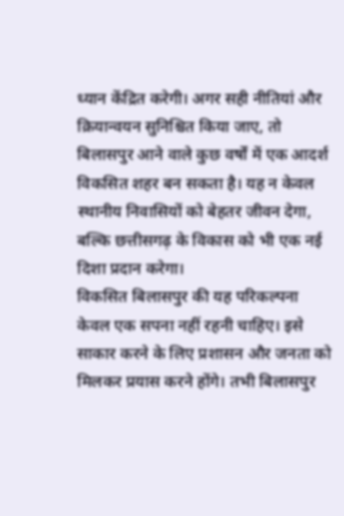ध्यान केंद्रित करेगी। अगर सही नीतियां और क्रियान्वयन सुनिश्चित किया जाए, तो बिलासपुर आने वाले कुछ वर्षों में एक आदर्श विकसित शहर बन सकता है। यह न केवल स्थानीय निवासियों को बेहतर जीवन देगा, बल्कि छत्तीसगढ़ के विकास को भी एक नई दिशा प्रदान करेगा।
विकसित बिलासपुर की यह परिकल्पना केवल एक सपना नहीं रहनी चाहिए। इसे साकार करने के लिए प्रशासन और जनता को मिलकर प्रयास करने होंगे। तभी बिलासपुर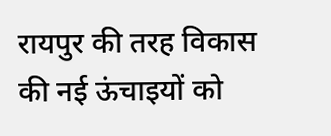रायपुर की तरह विकास की नई ऊंचाइयों को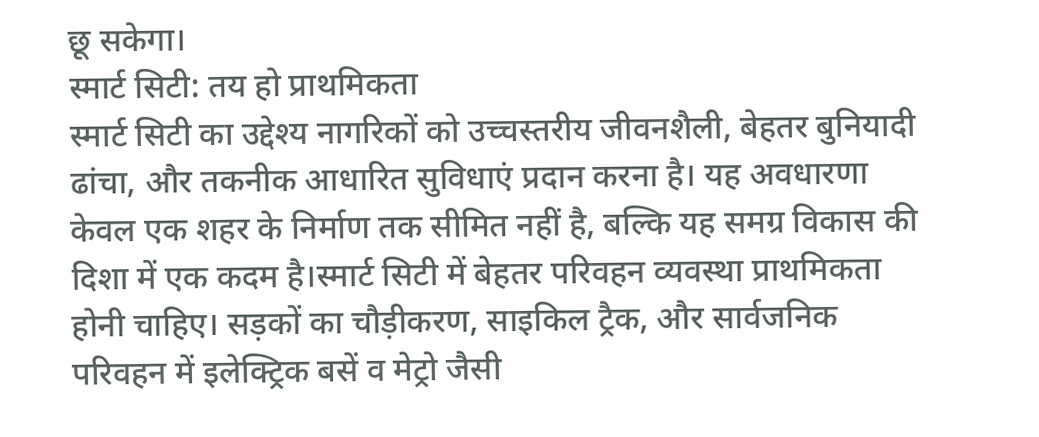छू सकेगा।
स्मार्ट सिटी: तय हो प्राथमिकता
स्मार्ट सिटी का उद्देश्य नागरिकों को उच्चस्तरीय जीवनशैली, बेहतर बुनियादी ढांचा, और तकनीक आधारित सुविधाएं प्रदान करना है। यह अवधारणा केवल एक शहर के निर्माण तक सीमित नहीं है, बल्कि यह समग्र विकास की दिशा में एक कदम है।स्मार्ट सिटी में बेहतर परिवहन व्यवस्था प्राथमिकता होनी चाहिए। सड़कों का चौड़ीकरण, साइकिल ट्रैक, और सार्वजनिक परिवहन में इलेक्ट्रिक बसें व मेट्रो जैसी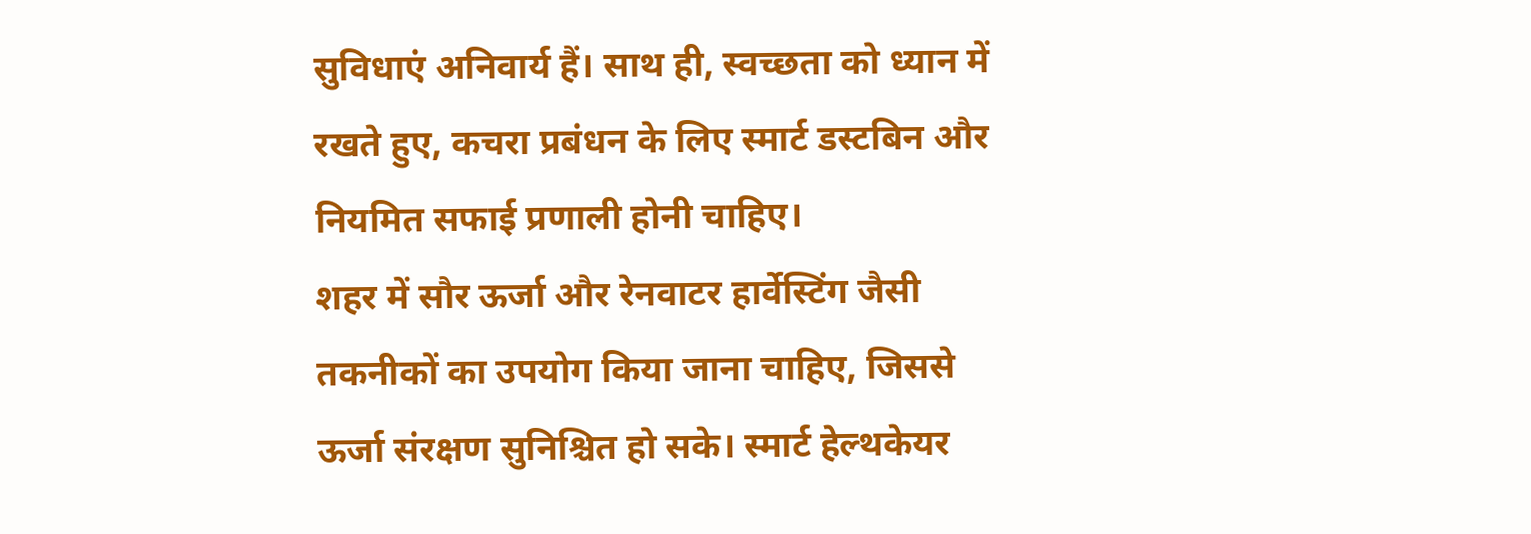सुविधाएं अनिवार्य हैं। साथ ही, स्वच्छता को ध्यान में रखते हुए, कचरा प्रबंधन के लिए स्मार्ट डस्टबिन और नियमित सफाई प्रणाली होनी चाहिए।
शहर में सौर ऊर्जा और रेनवाटर हार्वेस्टिंग जैसी तकनीकों का उपयोग किया जाना चाहिए, जिससे ऊर्जा संरक्षण सुनिश्चित हो सके। स्मार्ट हेल्थकेयर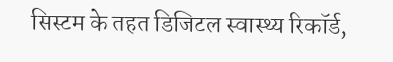सिस्टम के तहत डिजिटल स्वास्थ्य रिकॉर्ड,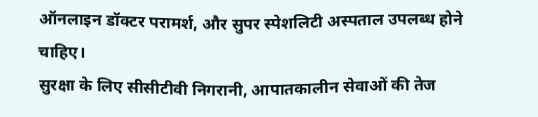ऑनलाइन डॉक्टर परामर्श, और सुपर स्पेशलिटी अस्पताल उपलब्ध होने चाहिए।
सुरक्षा के लिए सीसीटीवी निगरानी, आपातकालीन सेवाओं की तेज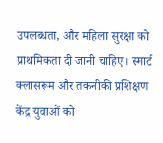उपलब्धता, और महिला सुरक्षा को प्राथमिकता दी जानी चाहिए। स्मार्ट क्लासरूम और तकनीकी प्रशिक्षण केंद्र युवाओं को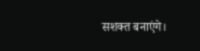सशक्त बनाएंगे।